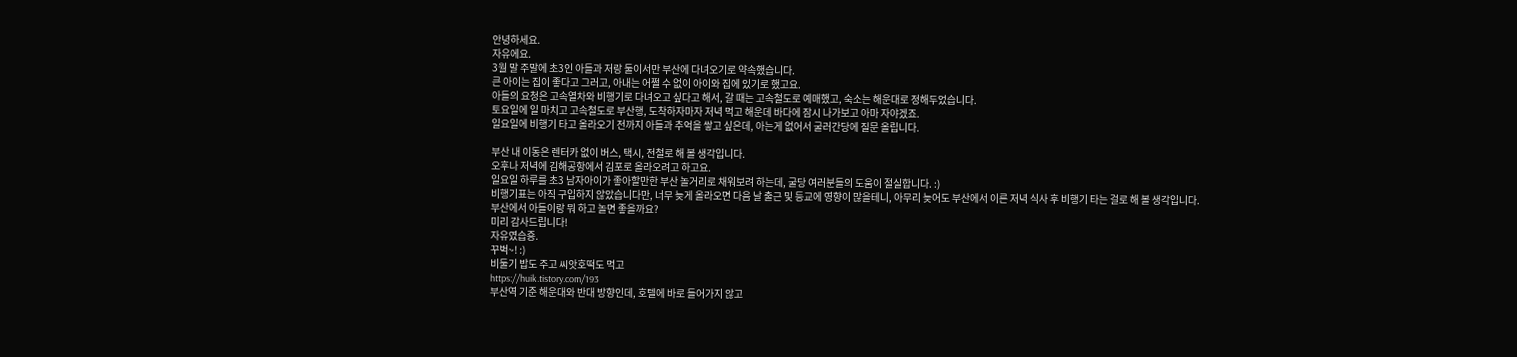안녕하세요.
자유에요.
3월 말 주말에 초3인 아들과 저랑 둘이서만 부산에 다녀오기로 약속했습니다.
큰 아이는 집이 좋다고 그러고, 아내는 어쩔 수 없이 아이와 집에 있기로 했고요.
아들의 요청은 고속열차와 비행기로 다녀오고 싶다고 해서, 갈 때는 고속철도로 예매했고, 숙소는 해운대로 정해두었습니다.
토요일에 일 마치고 고속철도로 부산행, 도착하자마자 저녁 먹고 해운데 바다에 잠시 나가보고 아마 자야겠죠.
일요일에 비행기 타고 올라오기 전까지 아들과 추억을 쌓고 싶은데, 아는게 없어서 굴러간당에 질문 올립니다.

부산 내 이동은 렌터카 없이 버스, 택시, 전철로 해 볼 생각입니다.
오후나 저녁에 김해공항에서 김포로 올라오려고 하고요.
일요일 하루를 초3 남자아이가 좋아할만한 부산 놀거리로 채워보려 하는데, 굴당 여러분들의 도움이 절실합니다. :)
비행기표는 아직 구입하지 않았습니다만, 너무 늦게 올라오면 다음 날 출근 및 등교에 영향이 많을테니, 아무리 늦어도 부산에서 이른 저녁 식사 후 비행기 타는 걸로 해 볼 생각입니다.
부산에서 아들이랑 뭐 하고 놀면 좋을까요?
미리 감사드립니다!
자유였습죵.
꾸벅~! :)
비둘기 밥도 주고 씨앗호떡도 먹고
https://huik.tistory.com/193
부산역 기준 해운대와 반대 방향인데, 호텔에 바로 들어가지 않고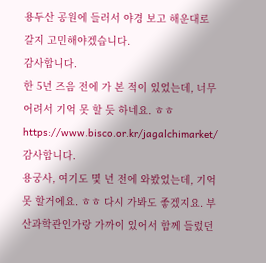용두산 공원에 들러서 야경 보고 해운대로 갈지 고민해야겠습니다.
감사합니다.
한 5년 즈음 전에 가 본 적이 있었는데, 너무 어려서 기억 못 할 듯 하네요. ㅎㅎ
https://www.bisco.or.kr/jagalchimarket/
감사합니다.
용궁사, 여기도 몇 년 전에 와봤었는데, 기억 못 할거에요. ㅎㅎ 다시 가봐도 좋겠지요. 부산과학관인가랑 가까이 있어서 함께 들렀던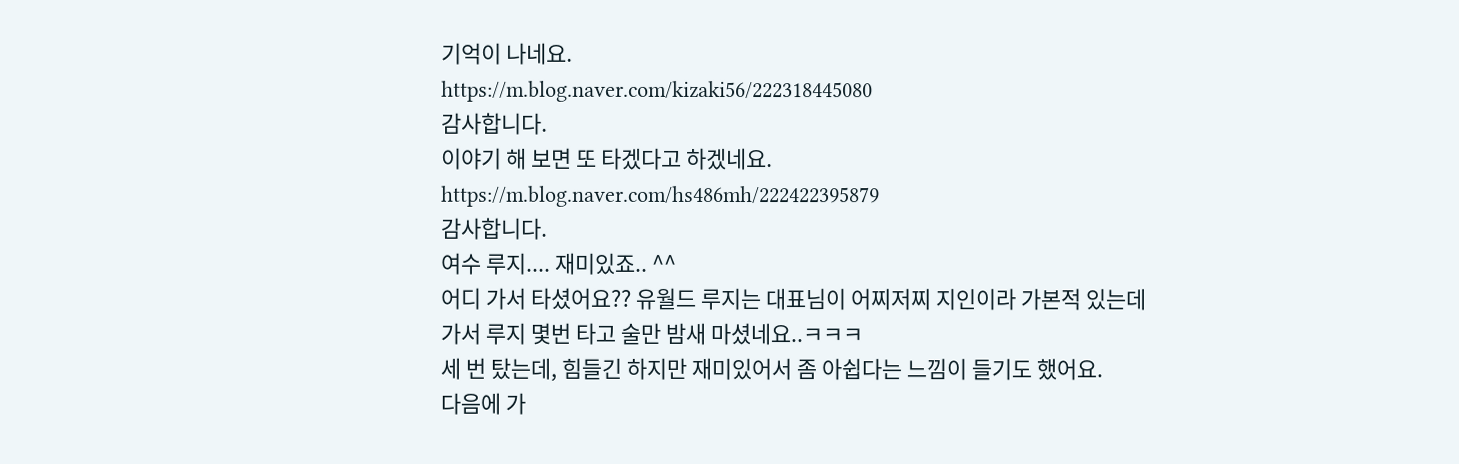기억이 나네요.
https://m.blog.naver.com/kizaki56/222318445080
감사합니다.
이야기 해 보면 또 타겠다고 하겠네요.
https://m.blog.naver.com/hs486mh/222422395879
감사합니다.
여수 루지.... 재미있죠.. ^^
어디 가서 타셨어요?? 유월드 루지는 대표님이 어찌저찌 지인이라 가본적 있는데
가서 루지 몇번 타고 술만 밤새 마셨네요..ㅋㅋㅋ
세 번 탔는데, 힘들긴 하지만 재미있어서 좀 아쉽다는 느낌이 들기도 했어요.
다음에 가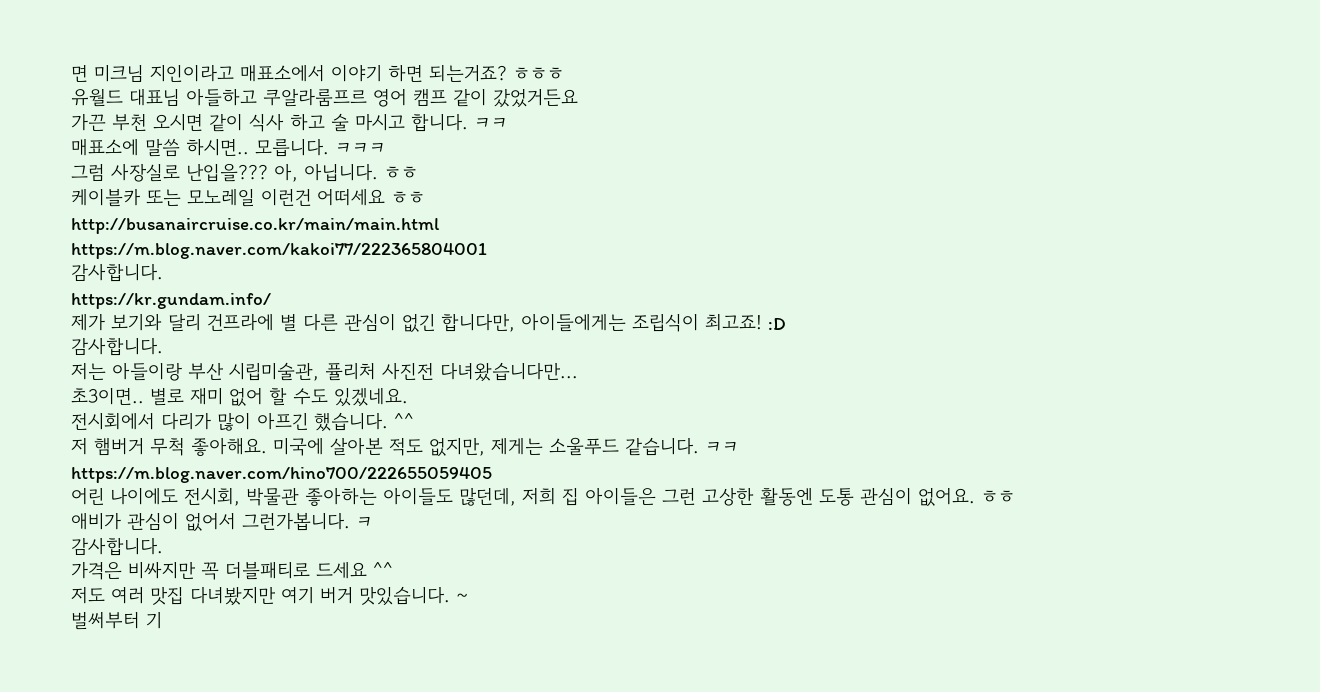면 미크님 지인이라고 매표소에서 이야기 하면 되는거죠? ㅎㅎㅎ
유월드 대표님 아들하고 쿠알라룸프르 영어 캠프 같이 갔었거든요
가끈 부천 오시면 같이 식사 하고 술 마시고 합니다. ㅋㅋ
매표소에 말씀 하시면.. 모릅니다. ㅋㅋㅋ
그럼 사장실로 난입을??? 아, 아닙니다. ㅎㅎ
케이블카 또는 모노레일 이런건 어떠세요 ㅎㅎ
http://busanaircruise.co.kr/main/main.html
https://m.blog.naver.com/kakoi77/222365804001
감사합니다.
https://kr.gundam.info/
제가 보기와 달리 건프라에 별 다른 관심이 없긴 합니다만, 아이들에게는 조립식이 최고죠! :D
감사합니다.
저는 아들이랑 부산 시립미술관, 퓰리처 사진전 다녀왔습니다만...
초3이면.. 별로 재미 없어 할 수도 있겠네요.
전시회에서 다리가 많이 아프긴 했습니다. ^^
저 햄버거 무척 좋아해요. 미국에 살아본 적도 없지만, 제게는 소울푸드 같습니다. ㅋㅋ
https://m.blog.naver.com/hino700/222655059405
어린 나이에도 전시회, 박물관 좋아하는 아이들도 많던데, 저희 집 아이들은 그런 고상한 활동엔 도통 관심이 없어요. ㅎㅎ
애비가 관심이 없어서 그런가봅니다. ㅋ
감사합니다.
가격은 비싸지만 꼭 더블패티로 드세요 ^^
저도 여러 맛집 다녀봤지만 여기 버거 맛있습니다. ~
벌써부터 기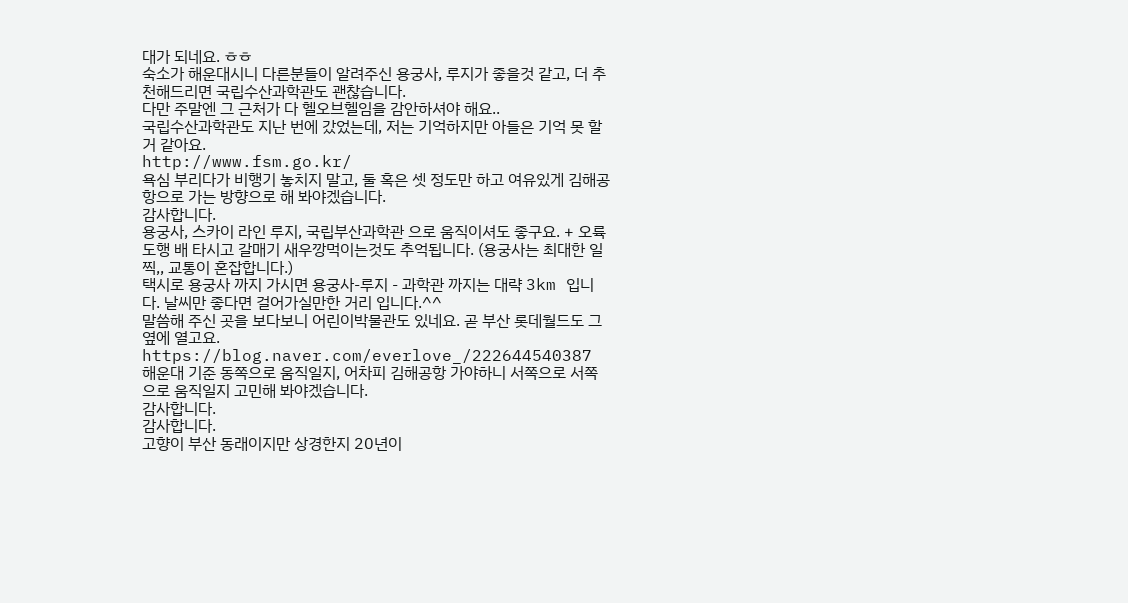대가 되네요. ㅎㅎ
숙소가 해운대시니 다른분들이 알려주신 용궁사, 루지가 좋을것 같고, 더 추천해드리면 국립수산과학관도 괜찮습니다.
다만 주말엔 그 근처가 다 헬오브헬임을 감안하셔야 해요..
국립수산과학관도 지난 번에 갔었는데, 저는 기억하지만 아들은 기억 못 할거 같아요.
http://www.fsm.go.kr/
욕심 부리다가 비행기 놓치지 말고, 둘 혹은 셋 정도만 하고 여유있게 김해공항으로 가는 방향으로 해 봐야겠습니다.
감사합니다.
용궁사, 스카이 라인 루지, 국립부산과학관 으로 움직이셔도 좋구요. + 오륙도행 배 타시고 갈매기 새우깡먹이는것도 추억됩니다. (용궁사는 최대한 일찍,, 교통이 혼잡합니다.)
택시로 용궁사 까지 가시면 용궁사-루지 - 과학관 까지는 대략 3km 입니다. 날씨만 좋다면 걸어가실만한 거리 입니다.^^
말씀해 주신 곳을 보다보니 어린이박물관도 있네요. 곧 부산 롯데월드도 그 옆에 열고요.
https://blog.naver.com/everlove_/222644540387
해운대 기준 동쪽으로 움직일지, 어차피 김해공항 가야하니 서쪽으로 서쪽으로 움직일지 고민해 봐야겠습니다.
감사합니다.
감사합니다.
고향이 부산 동래이지만 상경한지 20년이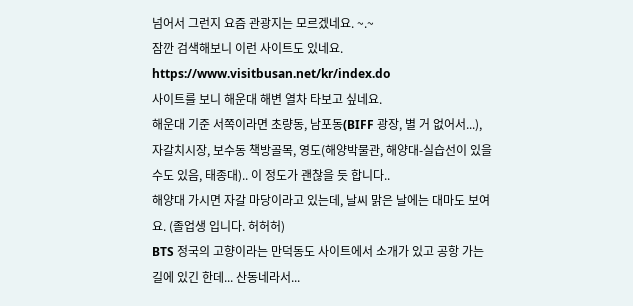넘어서 그런지 요즘 관광지는 모르겠네요. ~.~
잠깐 검색해보니 이런 사이트도 있네요. https://www.visitbusan.net/kr/index.do
사이트를 보니 해운대 해변 열차 타보고 싶네요.
해운대 기준 서쪽이라면 초량동, 남포동(BIFF 광장, 별 거 없어서...), 자갈치시장, 보수동 책방골목, 영도(해양박물관, 해양대-실습선이 있을 수도 있음, 태종대).. 이 정도가 괜찮을 듯 합니다..
해양대 가시면 자갈 마당이라고 있는데, 날씨 맑은 날에는 대마도 보여요. (졸업생 입니다. 허허허)
BTS 정국의 고향이라는 만덕동도 사이트에서 소개가 있고 공항 가는 길에 있긴 한데... 산동네라서...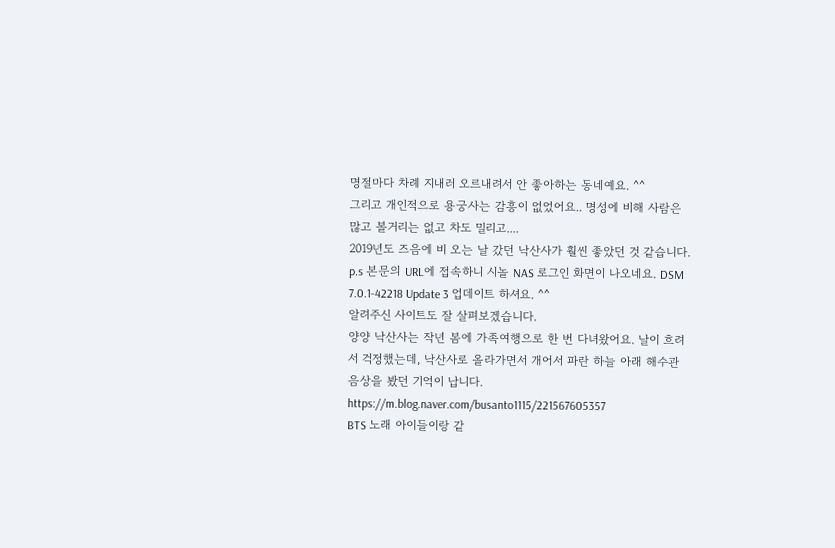명절마다 차례 지내러 오르내려서 안 좋아하는 동네예요. ^^
그리고 개인적으로 용궁사는 감흥이 없었어요.. 명성에 비해 사람은 많고 볼거리는 없고 차도 밀리고....
2019년도 즈음에 비 오는 날 갔던 낙산사가 훨씬 좋았던 것 같습니다.
p.s 본문의 URL에 접속하니 시놀 NAS 로그인 화면이 나오네요. DSM 7.0.1-42218 Update 3 업데이트 하셔요. ^^
알려주신 사이트도 잘 살펴보겠습니다.
양양 낙산사는 작년 봄에 가족여행으로 한 번 다녀왔어요. 날이 흐려서 걱정했는데, 낙산사로 올라가면서 개어서 파란 하늘 아래 해수관음상을 봤던 기억이 납니다.
https://m.blog.naver.com/busanto1115/221567605357
BTS 노래 아이들이랑 같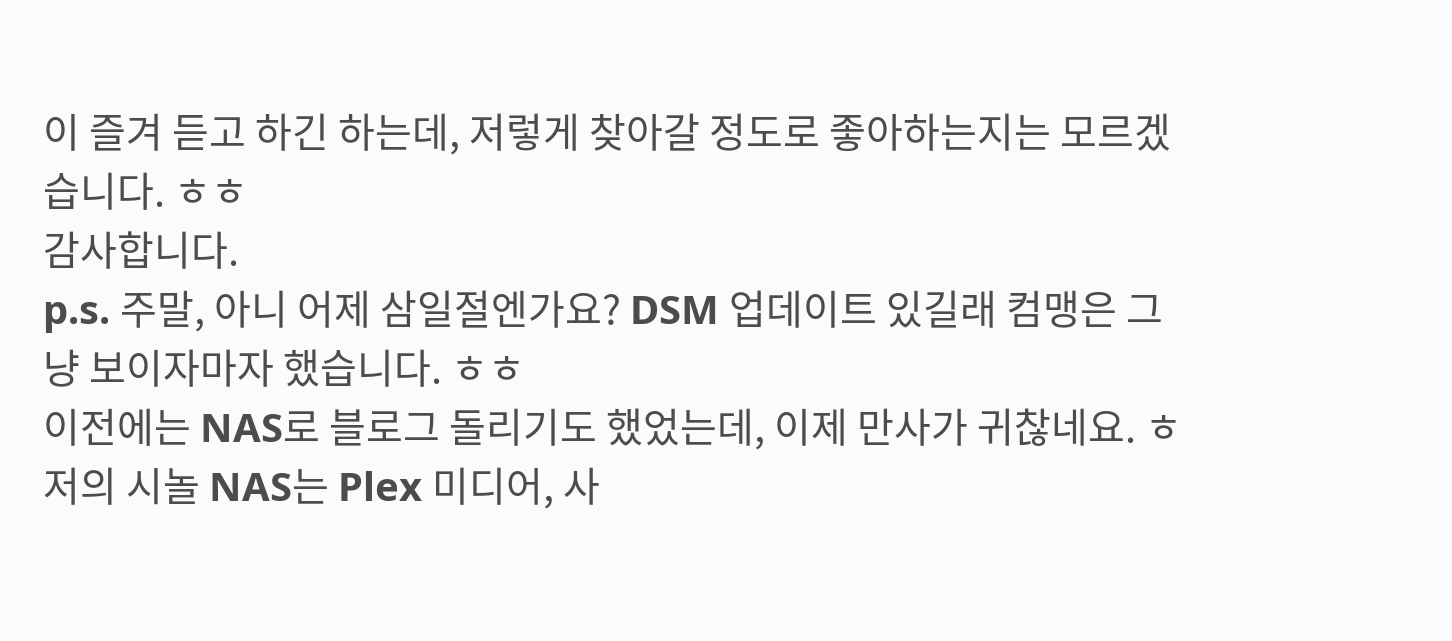이 즐겨 듣고 하긴 하는데, 저렇게 찾아갈 정도로 좋아하는지는 모르겠습니다. ㅎㅎ
감사합니다.
p.s. 주말, 아니 어제 삼일절엔가요? DSM 업데이트 있길래 컴맹은 그냥 보이자마자 했습니다. ㅎㅎ
이전에는 NAS로 블로그 돌리기도 했었는데, 이제 만사가 귀찮네요. ㅎ
저의 시놀 NAS는 Plex 미디어, 사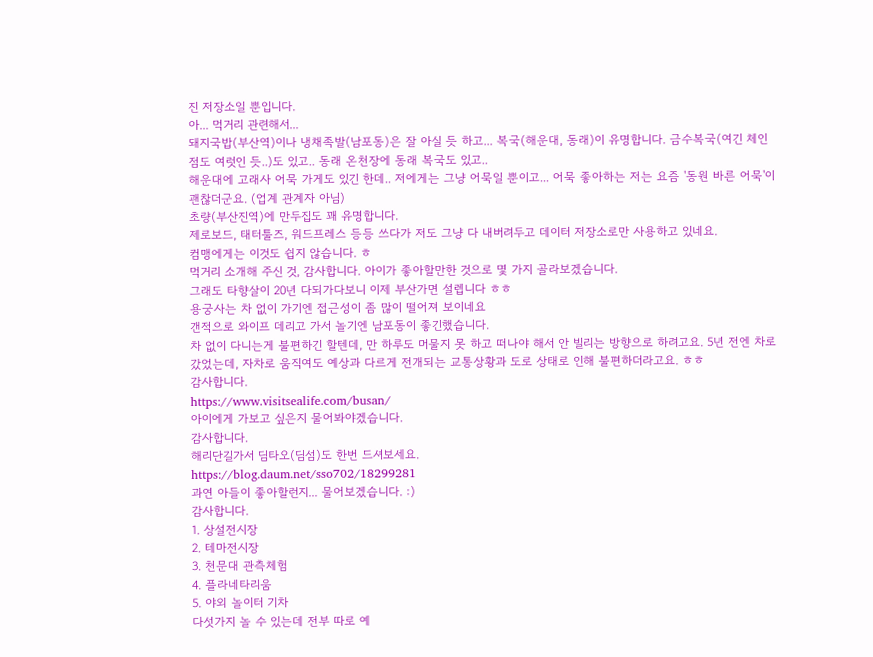진 저장소일 뿐입니다.
아... 먹거리 관련해서...
돼지국밥(부산역)이나 냉채족발(남포동)은 잘 아실 듯 하고... 복국(해운대, 동래)이 유명합니다. 금수복국(여긴 체인점도 여럿인 듯..)도 있고.. 동래 온천장에 동래 복국도 있고..
해운대에 고래사 어묵 가게도 있긴 한데.. 저에게는 그냥 어묵일 뿐이고... 어묵 좋아하는 저는 요즘 '동원 바른 어묵'이 괜찮더군요. (업계 관계자 아님)
초량(부산진역)에 만두집도 꽤 유명합니다.
제로보드, 태터툴즈, 워드프레스 등등 쓰다가 저도 그냥 다 내버려두고 데이터 저장소로만 사용하고 있네요.
컴맹에게는 이것도 쉽지 않습니다. ㅎ
먹거리 소개해 주신 것, 감사합니다. 아이가 좋아할만한 것으로 몇 가지 골라보겠습니다.
그래도 타향살이 20년 다되가다보니 이제 부산가면 설렙니다 ㅎㅎ
용궁사는 차 없이 가기엔 접근성이 좀 많이 떨어져 보이네요
갠적으로 와이프 데리고 가서 놀기엔 남포동이 좋긴했습니다.
차 없이 다니는게 불편하긴 할텐데, 만 하루도 머물지 못 하고 떠나야 해서 안 빌리는 방향으로 하려고요. 5년 전엔 차로 갔었는데, 자차로 움직여도 예상과 다르게 전개되는 교통상황과 도로 상태로 인해 불편하더라고요. ㅎㅎ
감사합니다.
https://www.visitsealife.com/busan/
아이에게 가보고 싶은지 물어봐야겠습니다.
감사합니다.
해리단길가서 딤타오(딤섬)도 한번 드셔보세요.
https://blog.daum.net/sso702/18299281
과연 아들이 좋아할런지... 물어보겠습니다. :)
감사합니다.
1. 상설전시장
2. 테마전시장
3. 천문대 관측체험
4. 플라네타리움
5. 야외 놀이터 기차
다섯가지 놀 수 있는데 전부 따로 예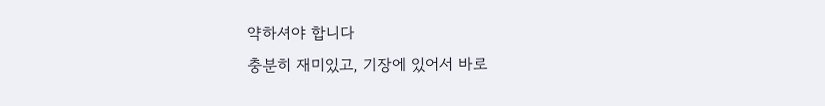약하셔야 합니다
충분히 재미있고, 기장에 있어서 바로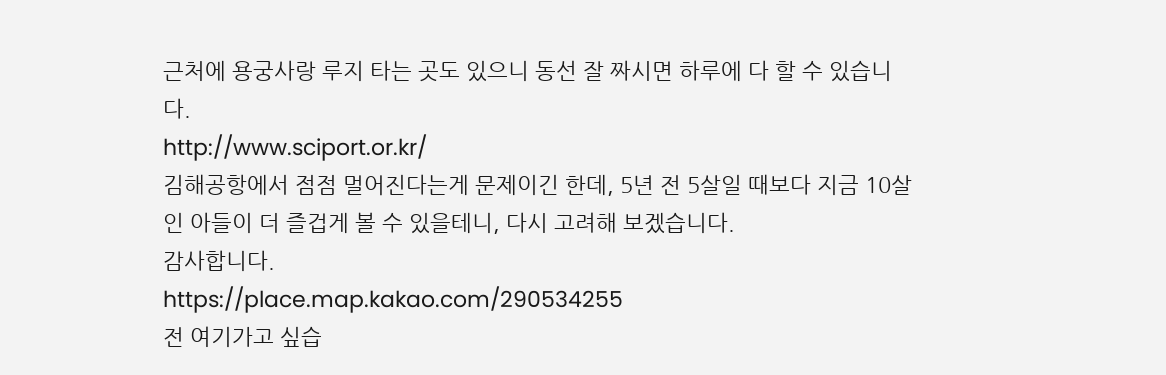근처에 용궁사랑 루지 타는 곳도 있으니 동선 잘 짜시면 하루에 다 할 수 있습니다.
http://www.sciport.or.kr/
김해공항에서 점점 멀어진다는게 문제이긴 한데, 5년 전 5살일 때보다 지금 10살인 아들이 더 즐겁게 볼 수 있을테니, 다시 고려해 보겠습니다.
감사합니다.
https://place.map.kakao.com/290534255
전 여기가고 싶습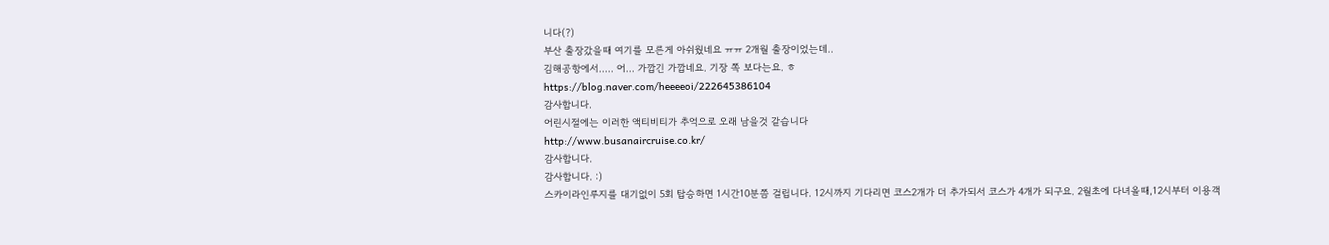니다(?)
부산 출장갔을때 여기를 모른게 아쉬웠네요 ㅠㅠ 2개월 출장이었는데..
김해공항에서..... 어... 가깝긴 가깝네요. 기장 쪽 보다는요. ㅎ
https://blog.naver.com/heeeeoi/222645386104
감사합니다.
어린시절에는 이러한 액티비티가 추억으로 오래 남을것 같습니다
http://www.busanaircruise.co.kr/
감사합니다.
감사합니다. :)
스카이라인루지를 대기없이 5회 탑승하면 1시간10분쯤 걸립니다. 12시까지 기다리면 코스2개가 더 추가되서 코스가 4개가 되구요. 2월초에 다녀올때,12시부터 이용객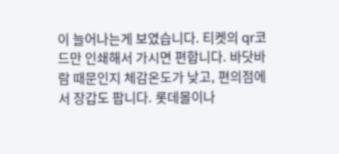이 늘어나는게 보였습니다. 티켓의 qr코드만 인쇄해서 가시면 편합니다. 바닷바람 때문인지 체감온도가 낮고, 편의점에서 장갑도 팝니다. 롯데몰이나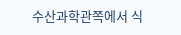수산과학관쪽에서 식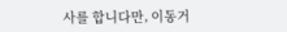사를 합니다만, 이동거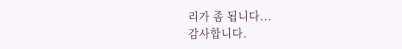리가 좀 됩니다...
감사합니다.